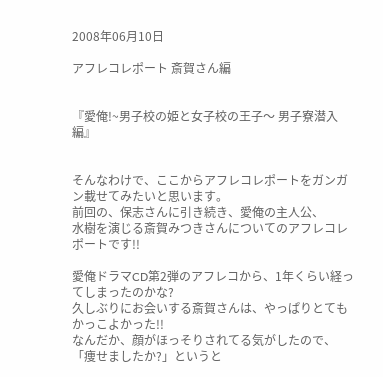2008年06月10日

アフレコレポート 斎賀さん編


『愛俺!~男子校の姫と女子校の王子〜 男子寮潜入編』


そんなわけで、ここからアフレコレポートをガンガン載せてみたいと思います。
前回の、保志さんに引き続き、愛俺の主人公、
水樹を演じる斎賀みつきさんについてのアフレコレポートです!!

愛俺ドラマCD第2弾のアフレコから、1年くらい経ってしまったのかな?
久しぶりにお会いする斎賀さんは、やっぱりとてもかっこよかった!!
なんだか、顔がほっそりされてる気がしたので、「痩せましたか?」というと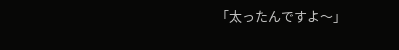「太ったんですよ〜」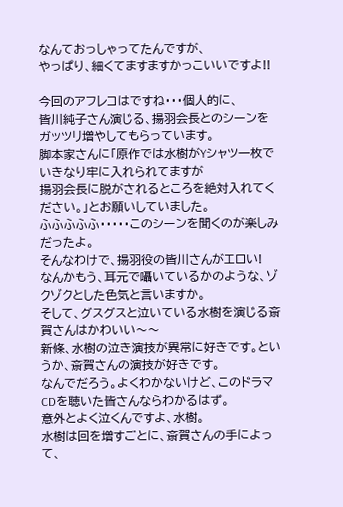なんておっしゃってたんですが、
やっぱり、細くてますますかっこいいですよ!!

今回のアフレコはですね・・・個人的に、
皆川純子さん演じる、揚羽会長とのシーンをガッツリ増やしてもらっています。
脚本家さんに「原作では水樹がYシャツ一枚でいきなり牢に入れられてますが
揚羽会長に脱がされるところを絶対入れてください。」とお願いしていました。
ふふふふふ・・・・・このシーンを聞くのが楽しみだったよ。
そんなわけで、揚羽役の皆川さんがエロい!
なんかもう、耳元で囁いているかのような、ゾクゾクとした色気と言いますか。
そして、グスグスと泣いている水樹を演じる斎賀さんはかわいい〜〜
新條、水樹の泣き演技が異常に好きです。というか、斎賀さんの演技が好きです。
なんでだろう。よくわかないけど、このドラマCDを聴いた皆さんならわかるはず。
意外とよく泣くんですよ、水樹。
水樹は回を増すごとに、斎賀さんの手によって、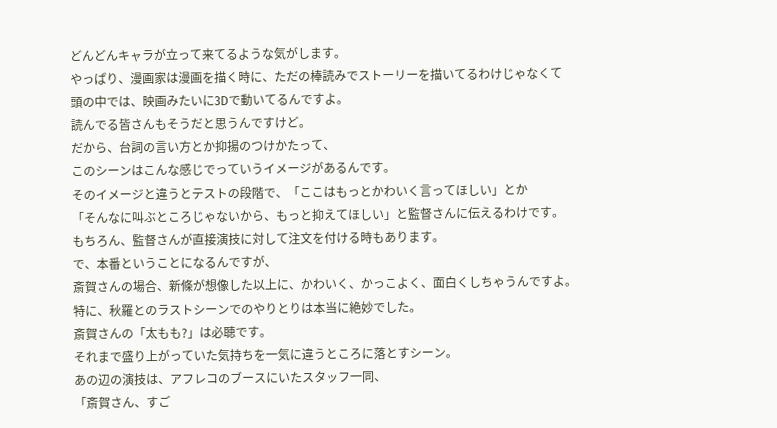どんどんキャラが立って来てるような気がします。
やっぱり、漫画家は漫画を描く時に、ただの棒読みでストーリーを描いてるわけじゃなくて
頭の中では、映画みたいに3Dで動いてるんですよ。
読んでる皆さんもそうだと思うんですけど。
だから、台詞の言い方とか抑揚のつけかたって、
このシーンはこんな感じでっていうイメージがあるんです。
そのイメージと違うとテストの段階で、「ここはもっとかわいく言ってほしい」とか
「そんなに叫ぶところじゃないから、もっと抑えてほしい」と監督さんに伝えるわけです。
もちろん、監督さんが直接演技に対して注文を付ける時もあります。
で、本番ということになるんですが、
斎賀さんの場合、新條が想像した以上に、かわいく、かっこよく、面白くしちゃうんですよ。
特に、秋羅とのラストシーンでのやりとりは本当に絶妙でした。
斎賀さんの「太もも?」は必聴です。
それまで盛り上がっていた気持ちを一気に違うところに落とすシーン。
あの辺の演技は、アフレコのブースにいたスタッフ一同、
「斎賀さん、すご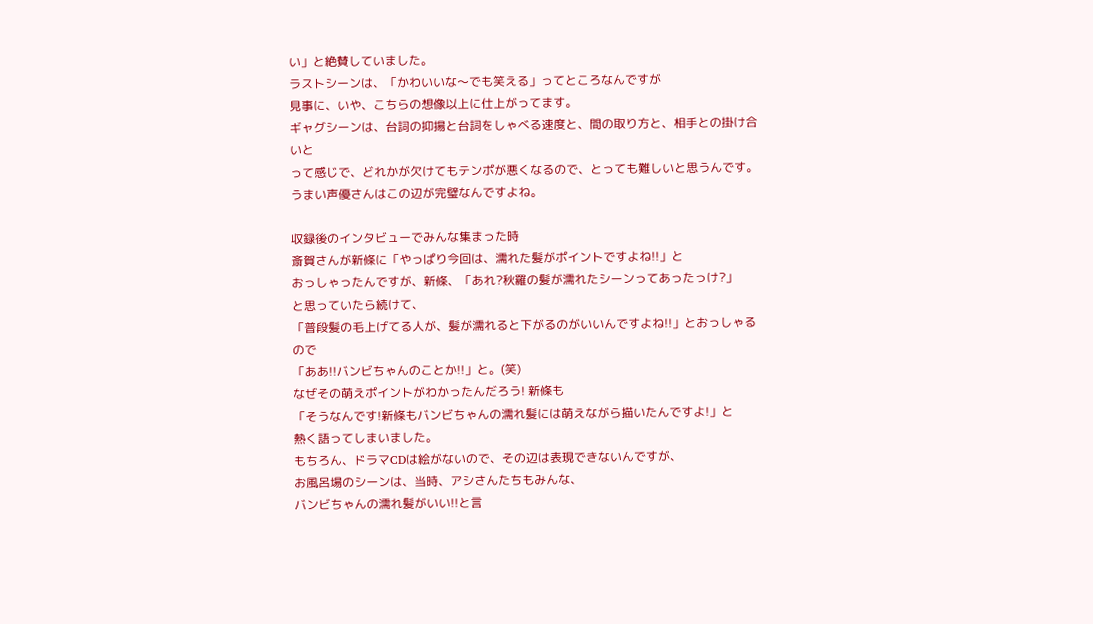い」と絶賛していました。
ラストシーンは、「かわいいな〜でも笑える」ってところなんですが
見事に、いや、こちらの想像以上に仕上がってます。
ギャグシーンは、台詞の抑揚と台詞をしゃべる速度と、間の取り方と、相手との掛け合いと
って感じで、どれかが欠けてもテンポが悪くなるので、とっても難しいと思うんです。
うまい声優さんはこの辺が完璧なんですよね。

収録後のインタビューでみんな集まった時
斎賀さんが新條に「やっぱり今回は、濡れた髪がポイントですよね!!」と
おっしゃったんですが、新條、「あれ?秋羅の髪が濡れたシーンってあったっけ?」
と思っていたら続けて、
「普段髪の毛上げてる人が、髪が濡れると下がるのがいいんですよね!!」とおっしゃるので
「ああ!!バンビちゃんのことか!!」と。(笑)
なぜその萌えポイントがわかったんだろう! 新條も
「そうなんです!新條もバンビちゃんの濡れ髪には萌えながら描いたんですよ!」と
熱く語ってしまいました。
もちろん、ドラマCDは絵がないので、その辺は表現できないんですが、
お風呂場のシーンは、当時、アシさんたちもみんな、
バンビちゃんの濡れ髪がいい!!と言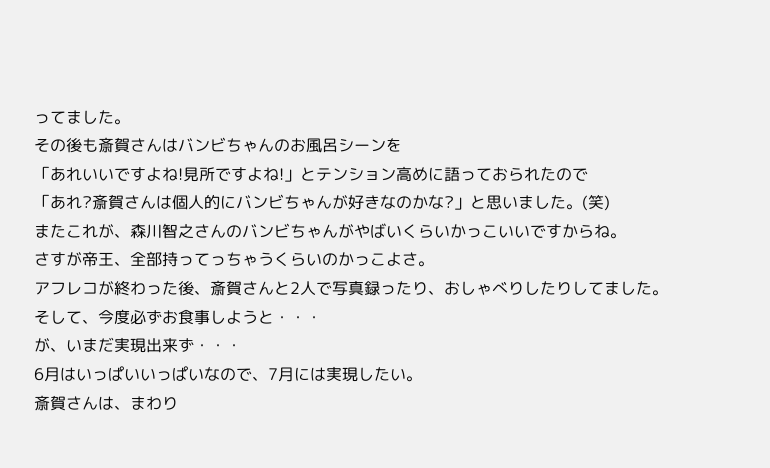ってました。
その後も斎賀さんはバンビちゃんのお風呂シーンを
「あれいいですよね!見所ですよね!」とテンション高めに語っておられたので
「あれ?斎賀さんは個人的にバンビちゃんが好きなのかな?」と思いました。(笑)
またこれが、森川智之さんのバンビちゃんがやばいくらいかっこいいですからね。
さすが帝王、全部持ってっちゃうくらいのかっこよさ。
アフレコが終わった後、斎賀さんと2人で写真録ったり、おしゃべりしたりしてました。
そして、今度必ずお食事しようと・・・
が、いまだ実現出来ず・・・
6月はいっぱいいっぱいなので、7月には実現したい。
斎賀さんは、まわり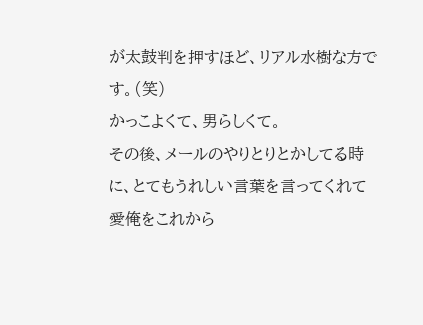が太鼓判を押すほど、リアル水樹な方です。(笑)
かっこよくて、男らしくて。
その後、メールのやりとりとかしてる時に、とてもうれしい言葉を言ってくれて
愛俺をこれから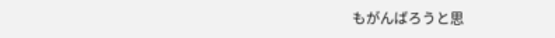もがんばろうと思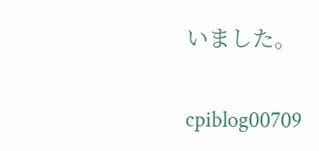いました。

cpiblog00709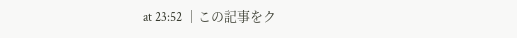at 23:52 │この記事をク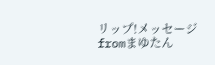リップ!メッセージfromまゆたん